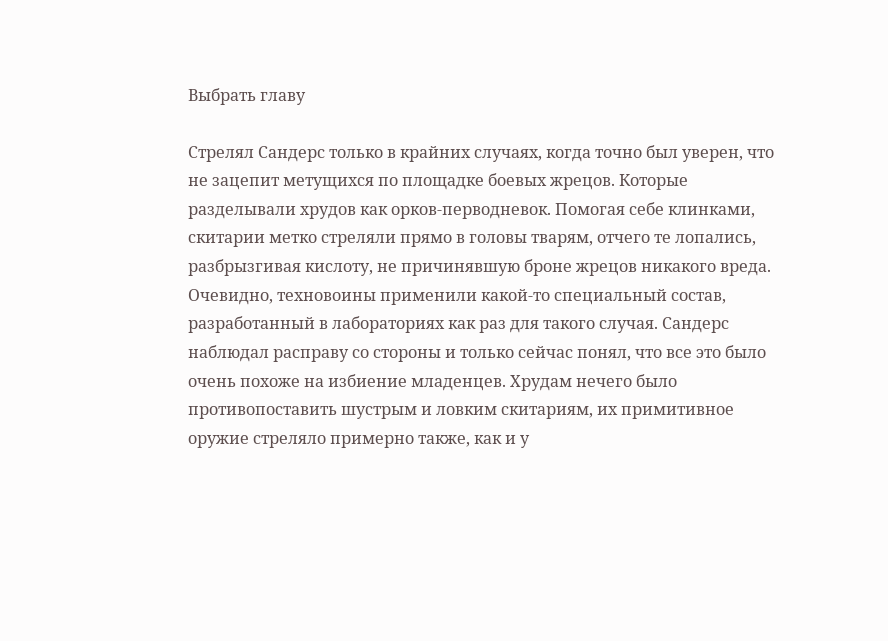Выбрать главу

Стрелял Сандерс только в крайних случаях, когда точно был уверен, что не зацепит метущихся по площадке боевых жрецов. Которые разделывали хрудов как орков-перводневок. Помогая себе клинками, скитарии метко стреляли прямо в головы тварям, отчего те лопались, разбрызгивая кислоту, не причинявшую броне жрецов никакого вреда. Очевидно, техновоины применили какой-то специальный состав, разработанный в лабораториях как раз для такого случая. Сандерс наблюдал расправу со стороны и только сейчас понял, что все это было очень похоже на избиение младенцев. Хрудам нечего было противопоставить шустрым и ловким скитариям, их примитивное оружие стреляло примерно также, как и у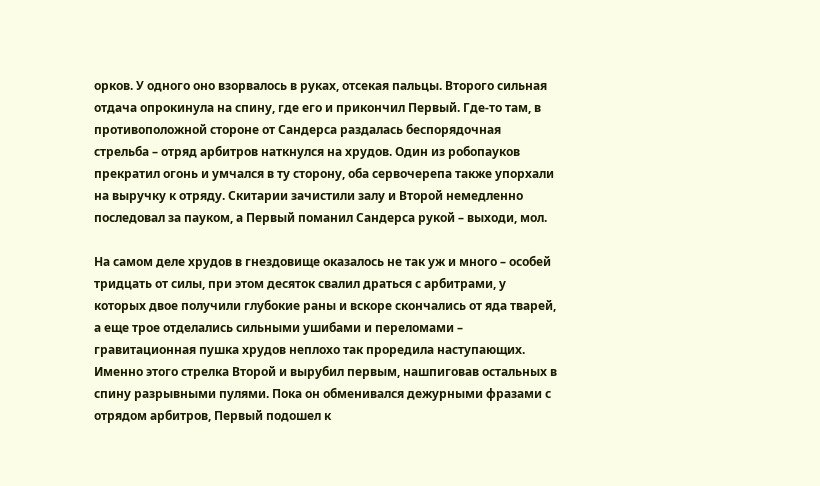орков. У одного оно взорвалось в руках, отсекая пальцы. Второго сильная отдача опрокинула на спину, где его и прикончил Первый. Где-то там, в противоположной стороне от Сандерса раздалась беспорядочная стрельба – отряд арбитров наткнулся на хрудов. Один из робопауков прекратил огонь и умчался в ту сторону, оба сервочерепа также упорхали на выручку к отряду. Скитарии зачистили залу и Второй немедленно последовал за пауком, а Первый поманил Сандерса рукой – выходи, мол.

На самом деле хрудов в гнездовище оказалось не так уж и много – особей тридцать от силы, при этом десяток свалил драться с арбитрами, у которых двое получили глубокие раны и вскоре скончались от яда тварей, а еще трое отделались сильными ушибами и переломами – гравитационная пушка хрудов неплохо так проредила наступающих. Именно этого стрелка Второй и вырубил первым, нашпиговав остальных в спину разрывными пулями. Пока он обменивался дежурными фразами с отрядом арбитров, Первый подошел к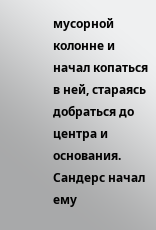мусорной колонне и начал копаться в ней, стараясь добраться до центра и основания. Сандерс начал ему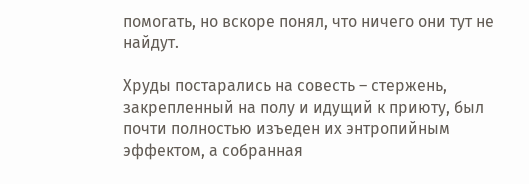помогать, но вскоре понял, что ничего они тут не найдут.

Хруды постарались на совесть – стержень, закрепленный на полу и идущий к приюту, был почти полностью изъеден их энтропийным эффектом, а собранная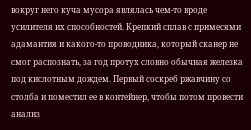вокруг него куча мусора являлась чем-то вроде усилителя их способностей. Крепкий сплав с примесями адамантия и какого-то проводника, который сканер не смог распознать, за год протух словно обычная железка под кислотным дождем. Первый соскреб ржавчину со столба и поместил ее в контейнер, чтобы потом провести анализ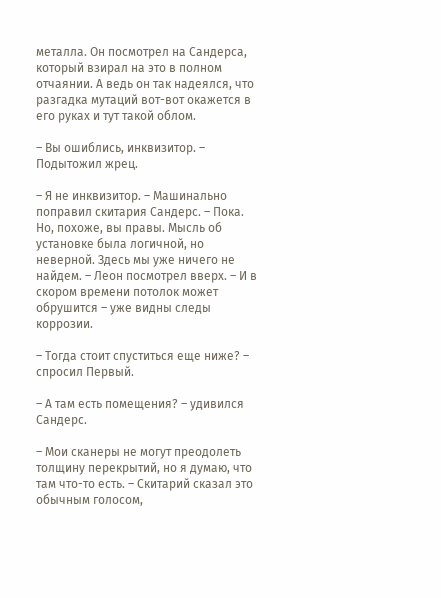металла. Он посмотрел на Сандерса, который взирал на это в полном отчаянии. А ведь он так надеялся, что разгадка мутаций вот-вот окажется в его руках и тут такой облом.

– Вы ошиблись, инквизитор. – Подытожил жрец.

– Я не инквизитор. – Машинально поправил скитария Сандерс. – Пока. Но, похоже, вы правы. Мысль об установке была логичной, но неверной. Здесь мы уже ничего не найдем. – Леон посмотрел вверх. – И в скором времени потолок может обрушится – уже видны следы коррозии.

– Тогда стоит спуститься еще ниже? – спросил Первый.

– А там есть помещения? – удивился Сандерс.

– Мои сканеры не могут преодолеть толщину перекрытий, но я думаю, что там что-то есть. – Скитарий сказал это обычным голосом,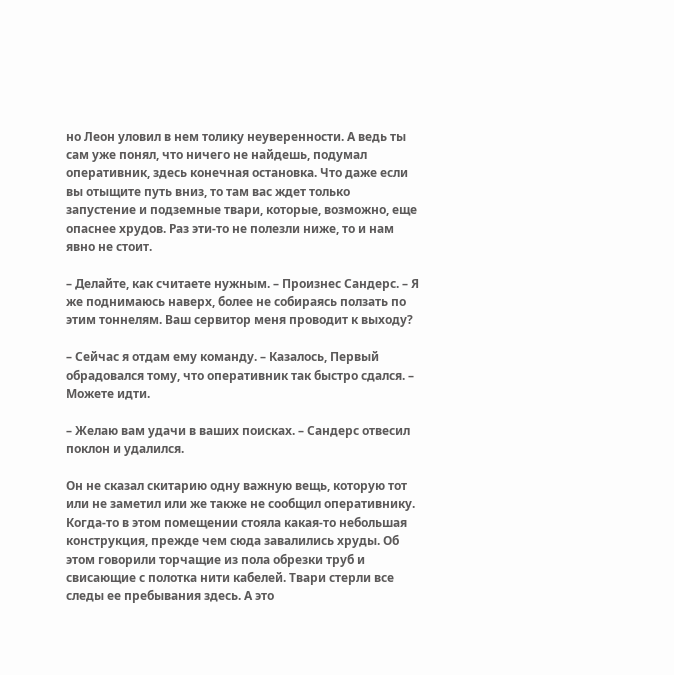но Леон уловил в нем толику неуверенности. А ведь ты сам уже понял, что ничего не найдешь, подумал оперативник, здесь конечная остановка. Что даже если вы отыщите путь вниз, то там вас ждет только запустение и подземные твари, которые, возможно, еще опаснее хрудов. Раз эти-то не полезли ниже, то и нам явно не стоит.

– Делайте, как считаете нужным. – Произнес Сандерс. – Я же поднимаюсь наверх, более не собираясь ползать по этим тоннелям. Ваш сервитор меня проводит к выходу?

– Сейчас я отдам ему команду. – Казалось, Первый обрадовался тому, что оперативник так быстро сдался. – Можете идти.

– Желаю вам удачи в ваших поисках. – Сандерс отвесил поклон и удалился.

Он не сказал скитарию одну важную вещь, которую тот или не заметил или же также не сообщил оперативнику. Когда-то в этом помещении стояла какая-то небольшая конструкция, прежде чем сюда завалились хруды. Об этом говорили торчащие из пола обрезки труб и свисающие с полотка нити кабелей. Твари стерли все следы ее пребывания здесь. А это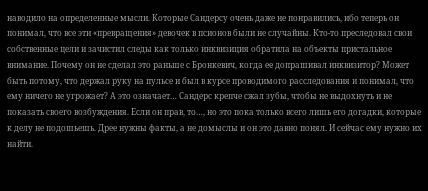наводило на определенные мысли. Которые Сандерсу очень даже не понравились, ибо теперь он понимал, что все эти «превращения» девочек в псионов были не случайны. Кто-то преследовал свои собственные цели и зачистил следы как только инквизиция обратила на объекты пристальное внимание. Почему он не сделал это раньше с Бронкевич, когда ее допрашивал инквизитор? Может быть потому, что держал руку на пульсе и был в курсе проводимого расследования и понимал, что ему ничего не угрожает? А это означает… Сандерс крепче сжал зубы, чтобы не выдохнуть и не показать своего возбуждения. Если он прав, то…, но это пока только всего лишь его догадки, которые к делу не подошьешь. Дрее нужны факты, а не домыслы и он это давно понял. И сейчас ему нужно их найти.